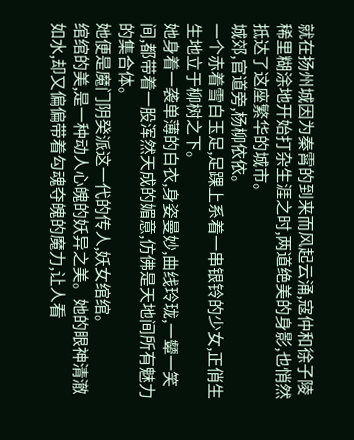就在扬州城因为秦霄的到来而风起云涌,寇仲和徐子陵稀里糊涂地开始打杂生涯之时,两道绝美的身影,也悄然抵达了这座繁华的城市。
城郊,官道旁,杨柳依依。
一个赤着雪白玉足,足踝上系着一串银铃的少女,正俏生生地立于柳树之下。
她身着一袭单薄的白衣,身姿曼妙,曲线玲珑,一颦一笑间,都带着一股浑然天成的媚意,仿佛是天地间所有魅力的集合体。
她便是魔门阴癸派这一代的传人,妖女绾绾。
绾绾的美,是一种动人心魄的妖异之美。她的眼神清澈如水,却又偏偏带着勾魂夺魄的魔力,让人看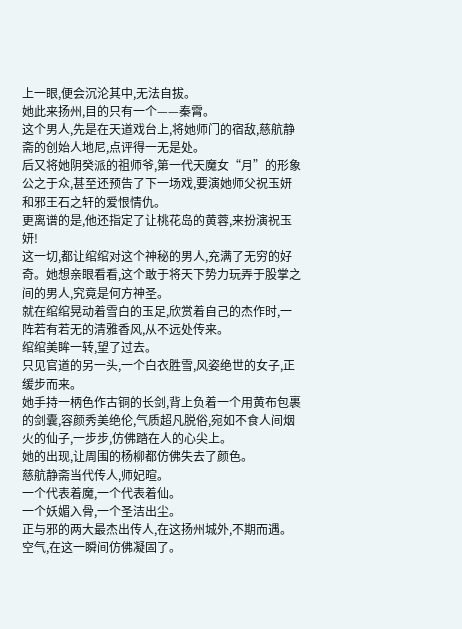上一眼,便会沉沦其中,无法自拔。
她此来扬州,目的只有一个——秦霄。
这个男人,先是在天道戏台上,将她师门的宿敌,慈航静斋的创始人地尼,点评得一无是处。
后又将她阴癸派的祖师爷,第一代天魔女“月”的形象公之于众,甚至还预告了下一场戏,要演她师父祝玉妍和邪王石之轩的爱恨情仇。
更离谱的是,他还指定了让桃花岛的黄蓉,来扮演祝玉妍!
这一切,都让绾绾对这个神秘的男人,充满了无穷的好奇。她想亲眼看看,这个敢于将天下势力玩弄于股掌之间的男人,究竟是何方神圣。
就在绾绾晃动着雪白的玉足,欣赏着自己的杰作时,一阵若有若无的清雅香风,从不远处传来。
绾绾美眸一转,望了过去。
只见官道的另一头,一个白衣胜雪,风姿绝世的女子,正缓步而来。
她手持一柄色作古铜的长剑,背上负着一个用黄布包裹的剑囊,容颜秀美绝伦,气质超凡脱俗,宛如不食人间烟火的仙子,一步步,仿佛踏在人的心尖上。
她的出现,让周围的杨柳都仿佛失去了颜色。
慈航静斋当代传人,师妃暄。
一个代表着魔,一个代表着仙。
一个妖媚入骨,一个圣洁出尘。
正与邪的两大最杰出传人,在这扬州城外,不期而遇。
空气,在这一瞬间仿佛凝固了。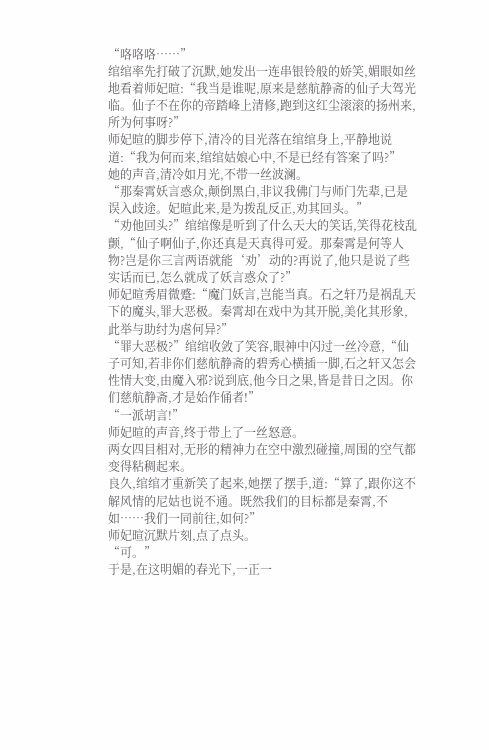“咯咯咯……”
绾绾率先打破了沉默,她发出一连串银铃般的娇笑,媚眼如丝地看着师妃暄:“我当是谁呢,原来是慈航静斋的仙子大驾光临。仙子不在你的帝踏峰上清修,跑到这红尘滚滚的扬州来,所为何事呀?”
师妃暄的脚步停下,清冷的目光落在绾绾身上,平静地说道:“我为何而来,绾绾姑娘心中,不是已经有答案了吗?”
她的声音,清冷如月光,不带一丝波澜。
“那秦霄妖言惑众,颠倒黑白,非议我佛门与师门先辈,已是误入歧途。妃暄此来,是为拨乱反正,劝其回头。”
“劝他回头?”绾绾像是听到了什么天大的笑话,笑得花枝乱颤,“仙子啊仙子,你还真是天真得可爱。那秦霄是何等人物?岂是你三言两语就能‘劝’动的?再说了,他只是说了些实话而已,怎么就成了妖言惑众了?”
师妃暄秀眉微蹙:“魔门妖言,岂能当真。石之轩乃是祸乱天下的魔头,罪大恶极。秦霄却在戏中为其开脱,美化其形象,此举与助纣为虐何异?”
“罪大恶极?”绾绾收敛了笑容,眼神中闪过一丝冷意,“仙子可知,若非你们慈航静斋的碧秀心横插一脚,石之轩又怎会性情大变,由魔入邪?说到底,他今日之果,皆是昔日之因。你们慈航静斋,才是始作俑者!”
“一派胡言!”
师妃暄的声音,终于带上了一丝怒意。
两女四目相对,无形的精神力在空中激烈碰撞,周围的空气都变得粘稠起来。
良久,绾绾才重新笑了起来,她摆了摆手,道:“算了,跟你这不解风情的尼姑也说不通。既然我们的目标都是秦霄,不如……我们一同前往,如何?”
师妃暄沉默片刻,点了点头。
“可。”
于是,在这明媚的春光下,一正一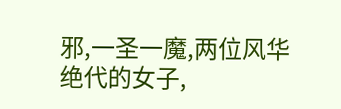邪,一圣一魔,两位风华绝代的女子,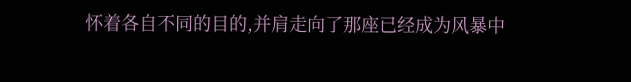怀着各自不同的目的,并肩走向了那座已经成为风暴中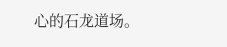心的石龙道场。